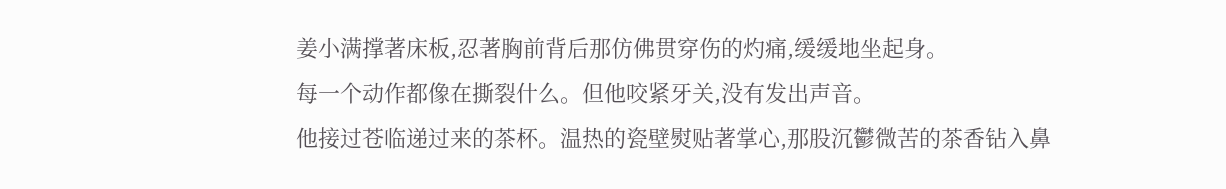姜小满撑著床板,忍著胸前背后那仿佛贯穿伤的灼痛,缓缓地坐起身。
每一个动作都像在撕裂什么。但他咬紧牙关,没有发出声音。
他接过苍临递过来的茶杯。温热的瓷壁熨贴著掌心,那股沉鬱微苦的茶香钻入鼻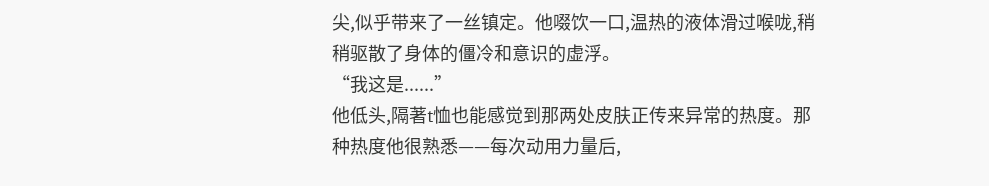尖,似乎带来了一丝镇定。他啜饮一口,温热的液体滑过喉咙,稍稍驱散了身体的僵冷和意识的虚浮。
“我这是......”
他低头,隔著t恤也能感觉到那两处皮肤正传来异常的热度。那种热度他很熟悉——每次动用力量后,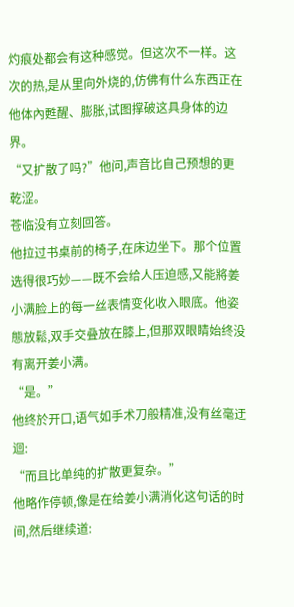灼痕处都会有这种感觉。但这次不一样。这次的热,是从里向外烧的,仿佛有什么东西正在他体內甦醒、膨胀,试图撑破这具身体的边界。
“又扩散了吗?”他问,声音比自己预想的更乾涩。
苍临没有立刻回答。
他拉过书桌前的椅子,在床边坐下。那个位置选得很巧妙——既不会给人压迫感,又能將姜小满脸上的每一丝表情变化收入眼底。他姿態放鬆,双手交叠放在膝上,但那双眼睛始终没有离开姜小满。
“是。”
他终於开口,语气如手术刀般精准,没有丝毫迂迴:
“而且比单纯的扩散更复杂。”
他略作停顿,像是在给姜小满消化这句话的时间,然后继续道: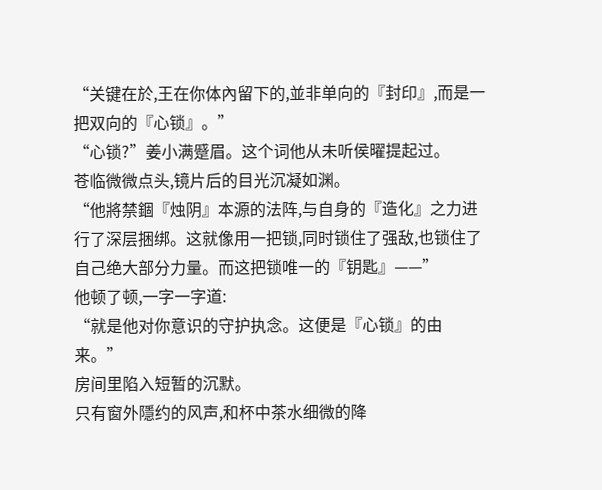“关键在於,王在你体內留下的,並非单向的『封印』,而是一把双向的『心锁』。”
“心锁?”姜小满蹙眉。这个词他从未听侯曜提起过。
苍临微微点头,镜片后的目光沉凝如渊。
“他將禁錮『烛阴』本源的法阵,与自身的『造化』之力进行了深层捆绑。这就像用一把锁,同时锁住了强敌,也锁住了自己绝大部分力量。而这把锁唯一的『钥匙』——”
他顿了顿,一字一字道:
“就是他对你意识的守护执念。这便是『心锁』的由来。”
房间里陷入短暂的沉默。
只有窗外隱约的风声,和杯中茶水细微的降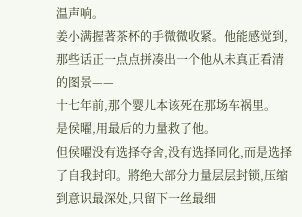温声响。
姜小满握著茶杯的手微微收紧。他能感觉到,那些话正一点点拼凑出一个他从未真正看清的图景——
十七年前,那个婴儿本该死在那场车祸里。
是侯曜,用最后的力量救了他。
但侯曜没有选择夺舍,没有选择同化,而是选择了自我封印。將绝大部分力量层层封锁,压缩到意识最深处,只留下一丝最细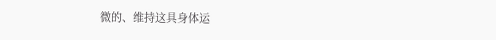微的、维持这具身体运